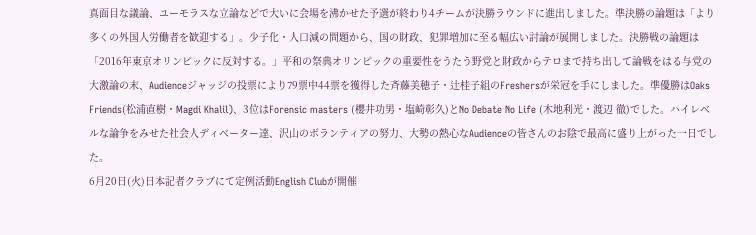真面目な議論、ユーモラスな立論などで大いに会場を沸かせた予選が終わり4チームが決勝ラウンドに進出しました。準決勝の論題は「より多くの外国人労働者を歓迎する」。少子化・人口減の問題から、国の財政、犯罪増加に至る幅広い討論が展開しました。決勝戦の論題は「2016年東京オリンピックに反対する。」平和の祭典オリンピックの重要性をうたう野党と財政からテロまで持ち出して論戦をはる与党の大激論の末、Audienceジャッジの投票により79票中44票を獲得した斉藤美穂子・辻桂子組のFreshersが栄冠を手にしました。準優勝はOaks Friends(松浦直樹・Magdi Khalil)、3位はForensic masters (櫻井功男・塩崎彰久)とNo Debate No Life (木地利光・渡辺 徹)でした。ハイレベルな論争をみせた社会人ディベーター達、沢山のボランティアの努力、大勢の熱心なAudienceの皆さんのお陰で最高に盛り上がった一日でした。
6月20日(火)日本記者クラブにて定例活動English Clubが開催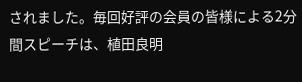されました。毎回好評の会員の皆様による2分間スピーチは、植田良明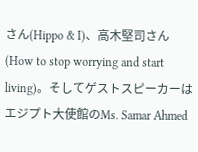さん(Hippo & I)、高木堅司さん(How to stop worrying and start living)。そしてゲストスピーカーはエジプト大使館のMs. Samar Ahmed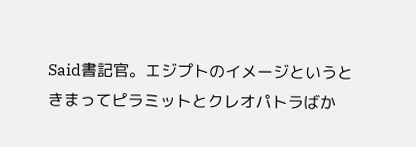Said書記官。エジプトのイメージというときまってピラミットとクレオパトラばか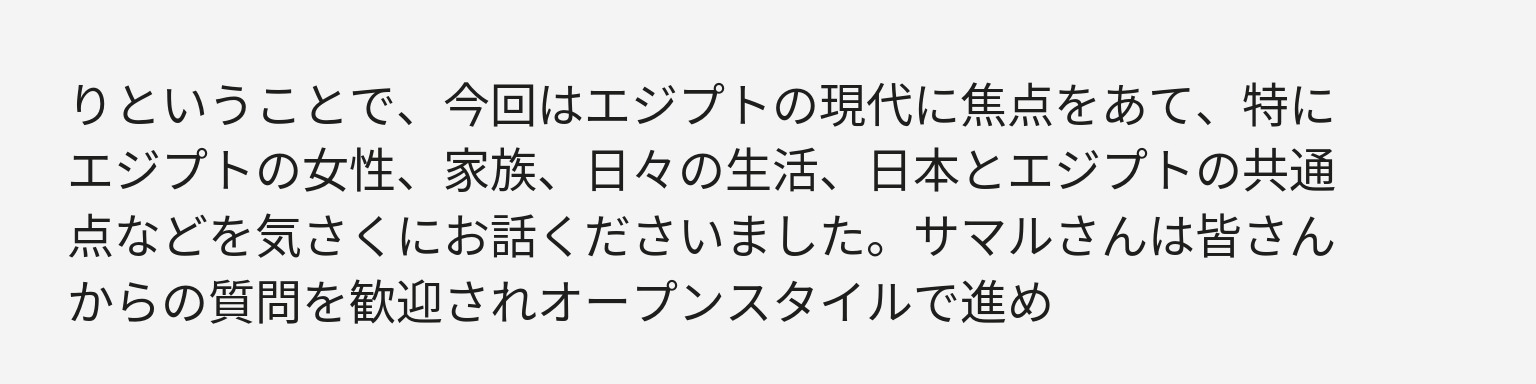りということで、今回はエジプトの現代に焦点をあて、特にエジプトの女性、家族、日々の生活、日本とエジプトの共通点などを気さくにお話くださいました。サマルさんは皆さんからの質問を歓迎されオープンスタイルで進め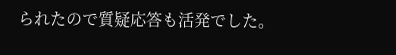られたので質疑応答も活発でした。